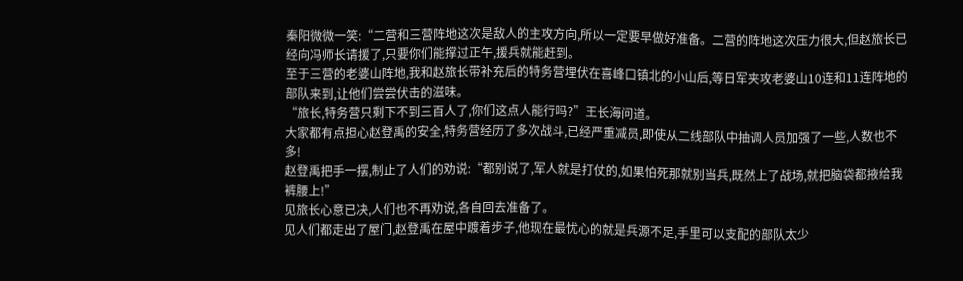秦阳微微一笑:“二营和三营阵地这次是敌人的主攻方向,所以一定要早做好准备。二营的阵地这次压力很大,但赵旅长已经向冯师长请援了,只要你们能撑过正午,援兵就能赶到。
至于三营的老婆山阵地,我和赵旅长带补充后的特务营埋伏在喜峰口镇北的小山后,等日军夹攻老婆山10连和11连阵地的部队来到,让他们尝尝伏击的滋味。
“旅长,特务营只剩下不到三百人了,你们这点人能行吗?”王长海问道。
大家都有点担心赵登禹的安全,特务营经历了多次战斗,已经严重减员,即使从二线部队中抽调人员加强了一些,人数也不多!
赵登禹把手一摆,制止了人们的劝说:“都别说了,军人就是打仗的,如果怕死那就别当兵,既然上了战场,就把脑袋都掖给我裤腰上!”
见旅长心意已决,人们也不再劝说,各自回去准备了。
见人们都走出了屋门,赵登禹在屋中踱着步子,他现在最忧心的就是兵源不足,手里可以支配的部队太少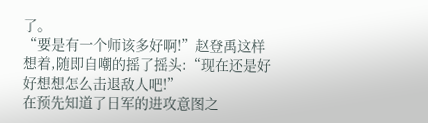了。
“要是有一个师该多好啊!”赵登禹这样想着,随即自嘲的摇了摇头:“现在还是好好想想怎么击退敌人吧!”
在预先知道了日军的进攻意图之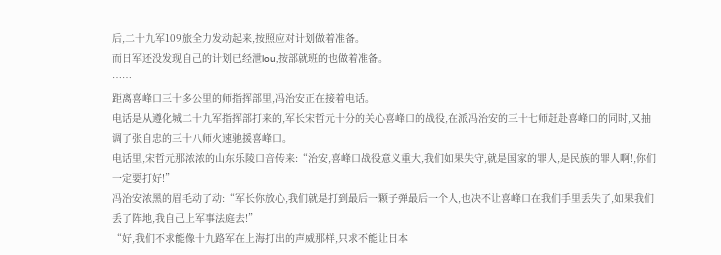后,二十九军109旅全力发动起来,按照应对计划做着准备。
而日军还没发现自己的计划已经泄lou,按部就班的也做着准备。
……
距离喜峰口三十多公里的师指挥部里,冯治安正在接着电话。
电话是从遵化城二十九军指挥部打来的,军长宋哲元十分的关心喜峰口的战役,在派冯治安的三十七师赶赴喜峰口的同时,又抽调了张自忠的三十八师火速驰援喜峰口。
电话里,宋哲元那浓浓的山东乐陵口音传来:“治安,喜峰口战役意义重大,我们如果失守,就是国家的罪人,是民族的罪人啊!,你们一定要打好!”
冯治安浓黑的眉毛动了动:“军长你放心,我们就是打到最后一颗子弹最后一个人,也决不让喜峰口在我们手里丢失了,如果我们丢了阵地,我自己上军事法庭去!”
“好,我们不求能像十九路军在上海打出的声威那样,只求不能让日本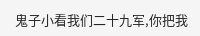鬼子小看我们二十九军,你把我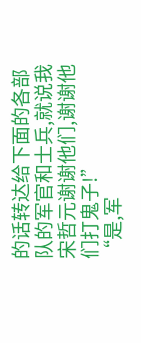的话转达给下面的各部队的军官和士兵,就说我宋哲元谢谢他们,谢谢他们打鬼子!”
“是,军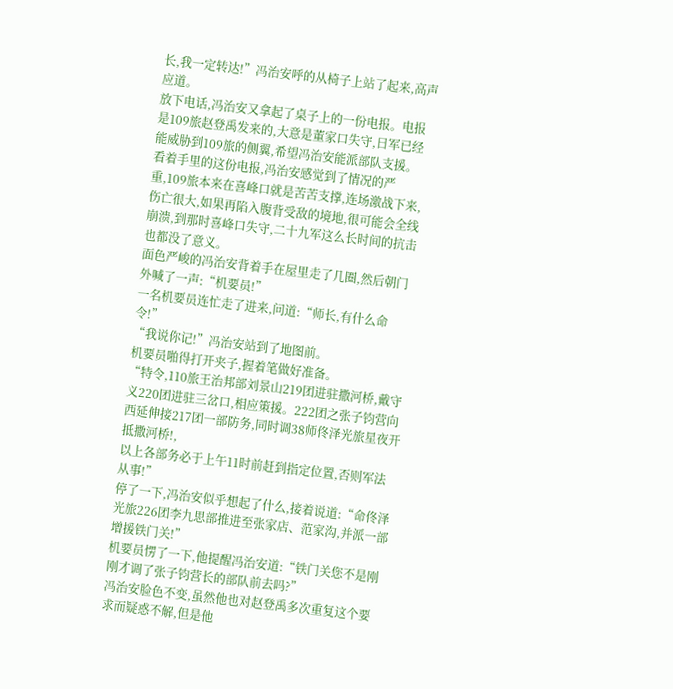长,我一定转达!”冯治安呼的从椅子上站了起来,高声应道。
放下电话,冯治安又拿起了桌子上的一份电报。电报是109旅赵登禹发来的,大意是董家口失守,日军已经能威胁到109旅的侧翼,希望冯治安能派部队支援。
看着手里的这份电报,冯治安感觉到了情况的严重,109旅本来在喜峰口就是苦苦支撑,连场激战下来,伤亡很大,如果再陷入腹背受敌的境地,很可能会全线崩溃,到那时喜峰口失守,二十九军这么长时间的抗击也都没了意义。
面色严峻的冯治安背着手在屋里走了几圈,然后朝门外喊了一声:“机要员!”
一名机要员连忙走了进来,问道:“师长,有什么命令!”
“我说你记!”冯治安站到了地图前。
机要员啪得打开夹子,握着笔做好准备。
“特令,110旅王治邦部刘景山219团进驻撒河桥,戴守义220团进驻三岔口,相应策援。222团之张子钧营向西延伸接217团一部防务,同时调38师佟泽光旅星夜开抵撒河桥!,
以上各部务必于上午11时前赶到指定位置,否则军法从事!”
停了一下,冯治安似乎想起了什么,接着说道:“命佟泽光旅226团李九思部推进至张家店、范家沟,并派一部增援铁门关!”
机要员愣了一下,他提醒冯治安道:“铁门关您不是刚刚才调了张子钧营长的部队前去吗?”
冯治安脸色不变,虽然他也对赵登禹多次重复这个要求而疑惑不解,但是他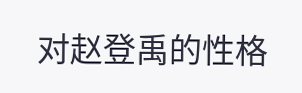对赵登禹的性格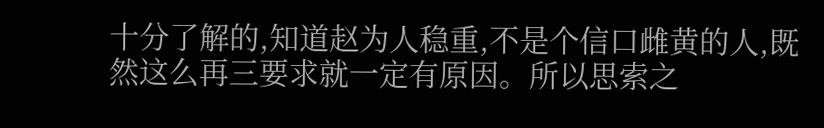十分了解的,知道赵为人稳重,不是个信口雌黄的人,既然这么再三要求就一定有原因。所以思索之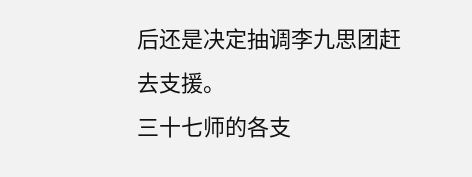后还是决定抽调李九思团赶去支援。
三十七师的各支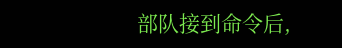部队接到命令后,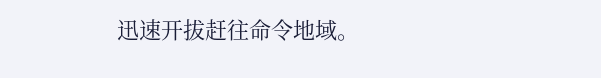迅速开拔赶往命令地域。